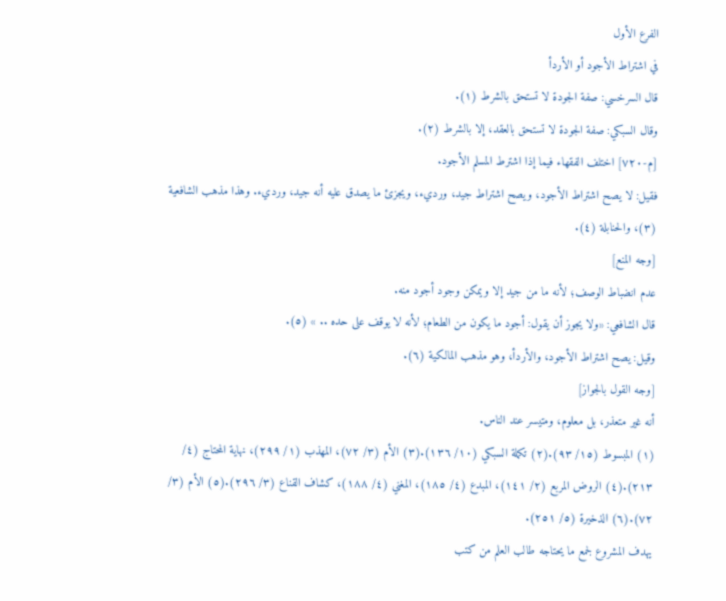الفرع الأول
في اشتراط الأجود أو الأردأ
قال السرخسي: صفة الجودة لا تستحق بالشرط (١).
وقال السبكي: صفة الجودة لا تستحق بالعقد، إلا بالشرط (٢).
[م-٧٢٠] اختلف الفقهاء فيما إذا اشترط المسلم الأجود.
فقيل: لا يصح اشتراط الأجود، ويصح اشتراط جيد، ورديء، ويجزئ ما يصدق عليه أنه جيد، ورديء. وهذا مذهب الشافعية (٣)، والحنابلة (٤).
[وجه المنع]
عدم انضباط الوصف؛ لأنه ما من جيد إلا ويمكن وجود أجود منه.
قال الشافعي: «ولا يجوز أن يقول: أجود ما يكون من الطعام؛ لأنه لا يوقف على حده .. » (٥).
وقيل: يصح اشتراط الأجود، والأردأ، وهو مذهب المالكية (٦).
[وجه القول بالجواز]
أنه غير متعذر، بل معلوم، ومتيسر عند الناس.
(١) المبسوط (١٥/ ٩٣).(٢) تكملة السبكي (١٠/ ١٣٦).(٣) الأم (٣/ ٧٢)، المهذب (١/ ٢٩٩)، نهاية المحتاج (٤/ ٢١٣).(٤) الروض المربع (٢/ ١٤١)، المبدع (٤/ ١٨٥)، المغني (٤/ ١٨٨)، كشاف القناع (٣/ ٢٩٦).(٥) الأم (٣/ ٧٢).(٦) الذخيرة (٥/ ٢٥١).
يهدف المشروع لجمع ما يحتاجه طالب العلم من كتب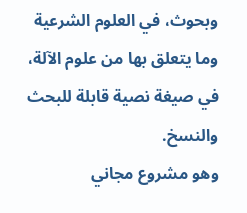وبحوث، في العلوم الشرعية وما يتعلق بها من علوم الآلة، في صيغة نصية قابلة للبحث والنسخ.
وهو مشروع مجاني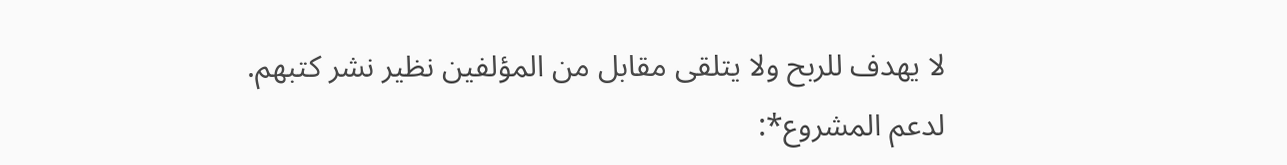لا يهدف للربح ولا يتلقى مقابل من المؤلفين نظير نشر كتبهم.
لدعم المشروع*: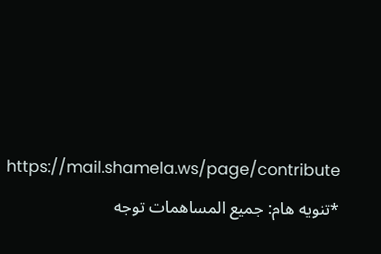https://mail.shamela.ws/page/contribute
*تنويه هام: جميع المساهمات توجه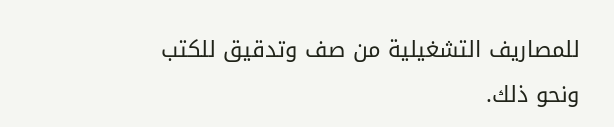للمصاريف التشغيلية من صف وتدقيق للكتب ونحو ذلك.